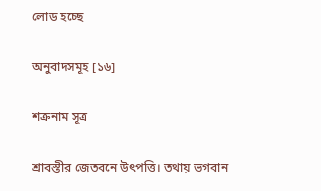লোড হচ্ছে

অনুবাদসমূহ [১৬]

শক্রনাম সূত্র

শ্রাবস্তীর জেতবনে উৎপত্তি। তথায় ভগবান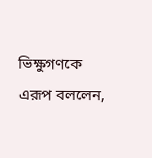ভিক্ষুগণকে এরূপ বললেন,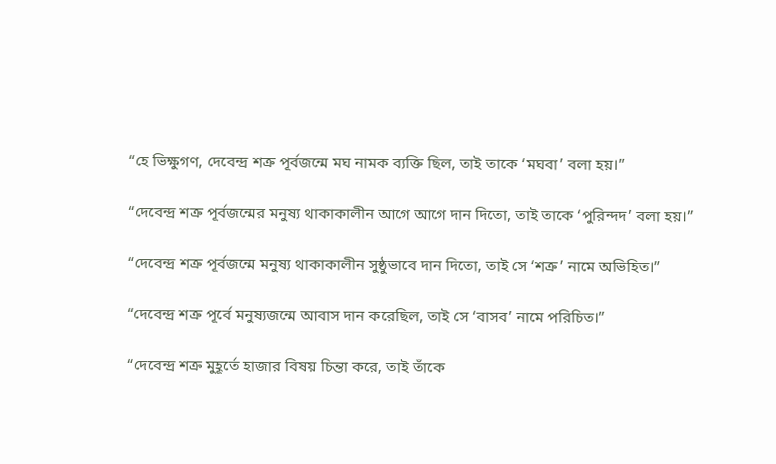“হে ভিক্ষুগণ, দেবেন্দ্র শক্র পূর্বজন্মে মঘ নামক ব্যক্তি ছিল, তাই তাকে ‘মঘবা’ বলা হয়।”

“দেবেন্দ্র শক্র পূর্বজন্মের মনুষ্য থাকাকালীন আগে আগে দান দিতো, তাই তাকে ‘পুরিন্দদ’ বলা হয়।”

“দেবেন্দ্র শক্র পূর্বজন্মে মনুষ্য থাকাকালীন সুষ্ঠুভাবে দান দিতো, তাই সে ‘শক্র’ নামে অভিহিত।”

“দেবেন্দ্র শক্র পূর্বে মনুষ্যজন্মে আবাস দান করেছিল, তাই সে ‘বাসব’ নামে পরিচিত।”

“দেবেন্দ্র শক্র মুহূর্তে হাজার বিষয় চিন্তা করে, তাই তাঁকে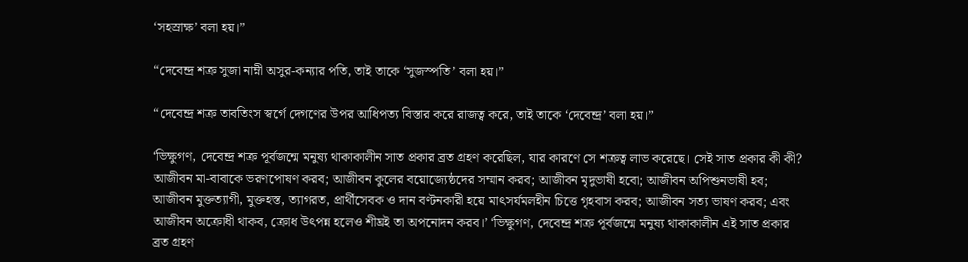‘সহস্রাক্ষ’ বলা হয়।”

“দেবেন্দ্র শক্র সুজা নাম্নী অসুর-কন্যার পতি, তাই তাকে ‘সুজস্পতি’ বলা হয়।”

“দেবেন্দ্র শক্র তাবতিংস স্বর্গে দেগণের উপর আধিপত্য বিস্তার করে রাজত্ব করে, তাই তাকে ‘দেবেন্দ্র’ বলা হয়।”

‘ভিক্ষুগণ, দেবেন্দ্র শক্র পূর্বজন্মে মনুষ্য থাকাকালীন সাত প্রকার ব্রত গ্রহণ করেছিল, যার কারণে সে শক্রত্ব লাভ করেছে। সেই সাত প্রকার কী কী? আজীবন মা-বাবাকে ভরণপোষণ করব; আজীবন কুলের বয়োজ্যেষ্ঠদের সম্মান করব; আজীবন মৃদুভাষী হবো; আজীবন অপিশুনভাষী হব; আজীবন মুক্তত্যাগী, মুক্তহস্ত, ত্যাগরত, প্রার্থীসেবক ও দান বণ্টনকারী হয়ে মাৎসর্যমলহীন চিত্তে গৃহবাস করব; আজীবন সত্য ভাষণ করব; এবং আজীবন অক্রোধী থাকব, ক্রোধ উৎপন্ন হলেও শীঘ্রই তা অপনোদন করব।’ ‘ভিক্ষুগণ, দেবেন্দ্র শক্র পূর্বজন্মে মনুষ্য থাকাকালীন এই সাত প্রকার ব্রত গ্রহণ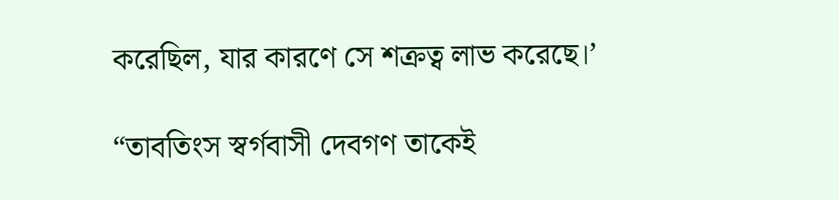করেছিল, যার কারণে সে শক্রত্ব লাভ করেছে।’

“তাবতিংস স্বর্গবাসী দেবগণ তাকেই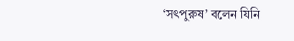‘সৎপুরুষ’ বলেন যিনি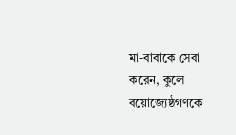মা-বাবাকে সেবা করেন, কুলে বয়োজ্যেষ্ঠগণকে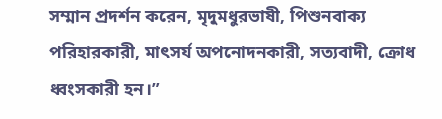সম্মান প্রদর্শন করেন, মৃদুমধুরভাষী, পিশুনবাক্য পরিহারকারী, মাৎসর্য অপনোদনকারী, সত্যবাদী, ক্রোধ ধ্বংসকারী হন।”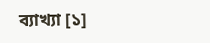ব্যাখ্যা [১]